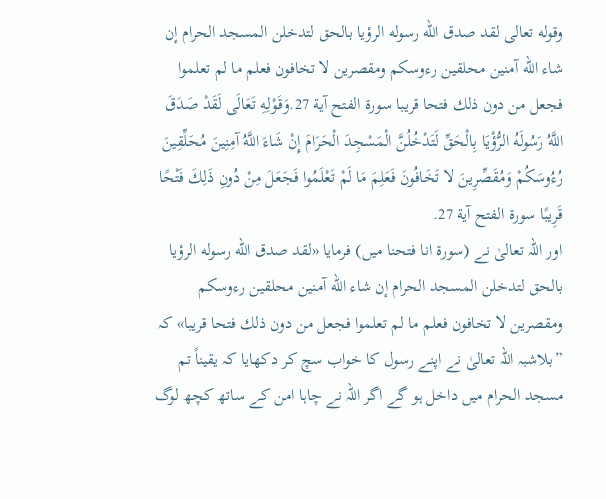وقوله تعالى لقد صدق الله رسوله الرؤيا بالحق لتدخلن المسجد الحرام إن شاء الله آمنين محلقين رءوسكم ومقصرين لا تخافون فعلم ما لم تعلموا فجعل من دون ذلك فتحا قريبا سورة الفتح آية 27.وَقَوْلِهِ تَعَالَى لَقَدْ صَدَقَ اللَّهُ رَسُولَهُ الرُّؤْيَا بِالْحَقِّ لَتَدْخُلُنَّ الْمَسْجِدَ الْحَرَامَ إِنْ شَاءَ اللَّهُ آمِنِينَ مُحَلِّقِينَ رُءُوسَكُمْ وَمُقَصِّرِينَ لا تَخَافُونَ فَعَلِمَ مَا لَمْ تَعْلَمُوا فَجَعَلَ مِنْ دُونِ ذَلِكَ فَتْحًا قَرِيبًا سورة الفتح آية 27.
اور اللہ تعالیٰ نے (سورۃ انا فتحنا میں) فرمایا «لقد صدق الله رسوله الرؤيا بالحق لتدخلن المسجد الحرام إن شاء الله آمنين محلقين رءوسكم ومقصرين لا تخافون فعلم ما لم تعلموا فجعل من دون ذلك فتحا قريبا» کہ ”بلاشبہ اللہ تعالیٰ نے اپنے رسول کا خواب سچ کر دکھایا کہ یقیناً تم مسجد الحرام میں داخل ہو گے اگر اللہ نے چاہا امن کے ساتھ کچھ لوگ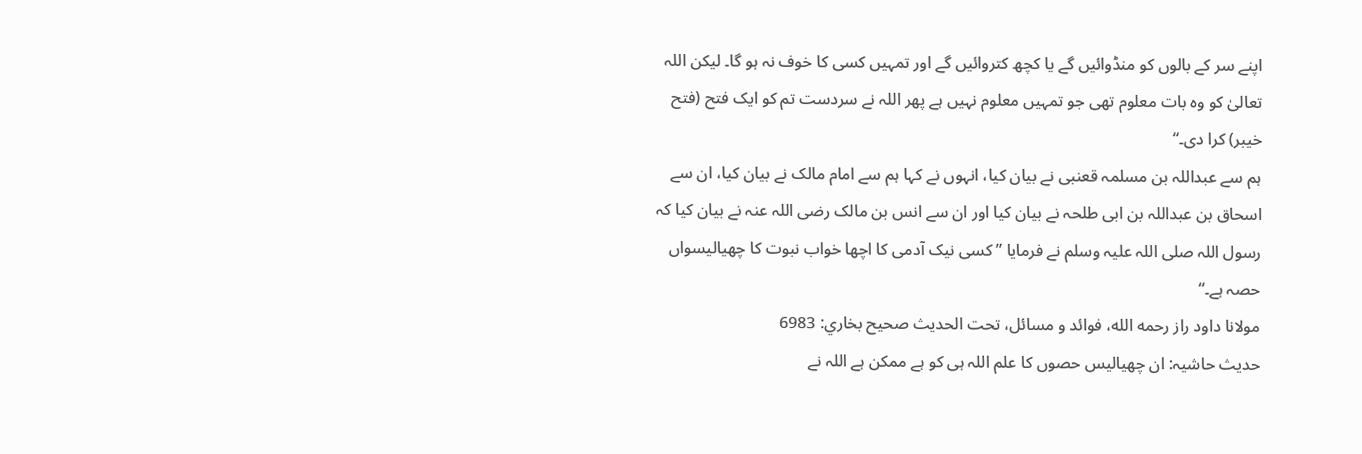اپنے سر کے بالوں کو منڈوائیں گے یا کچھ کتروائیں گے اور تمہیں کسی کا خوف نہ ہو گا۔ لیکن اللہ تعالیٰ کو وہ بات معلوم تھی جو تمہیں معلوم نہیں ہے پھر اللہ نے سردست تم کو ایک فتح (فتح خیبر) کرا دی۔“
ہم سے عبداللہ بن مسلمہ قعنبی نے بیان کیا، انہوں نے کہا ہم سے امام مالک نے بیان کیا، ان سے اسحاق بن عبداللہ بن ابی طلحہ نے بیان کیا اور ان سے انس بن مالک رضی اللہ عنہ نے بیان کیا کہ رسول اللہ صلی اللہ علیہ وسلم نے فرمایا ”کسی نیک آدمی کا اچھا خواب نبوت کا چھیالیسواں حصہ ہے۔“
مولانا داود راز رحمه الله، فوائد و مسائل، تحت الحديث صحيح بخاري: 6983
حدیث حاشیہ: ان چھیالیس حصوں کا علم اللہ ہی کو ہے ممکن ہے اللہ نے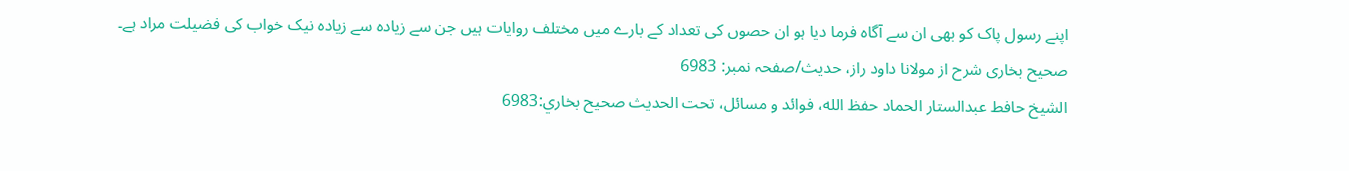اپنے رسول پاک کو بھی ان سے آگاہ فرما دیا ہو ان حصوں کی تعداد کے بارے میں مختلف روایات ہیں جن سے زیادہ سے زیادہ نیک خواب کی فضیلت مراد ہے۔
صحیح بخاری شرح از مولانا داود راز، حدیث/صفحہ نمبر: 6983
الشيخ حافط عبدالستار الحماد حفظ الله، فوائد و مسائل، تحت الحديث صحيح بخاري:6983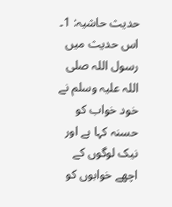حدیث حاشیہ: 1۔ اس حدیث میں رسول اللہ صلی اللہ علیہ وسلم نے خود خواب کو حسنہ کہا ہے اور نیک لوگوں کے اچھے خوابوں کو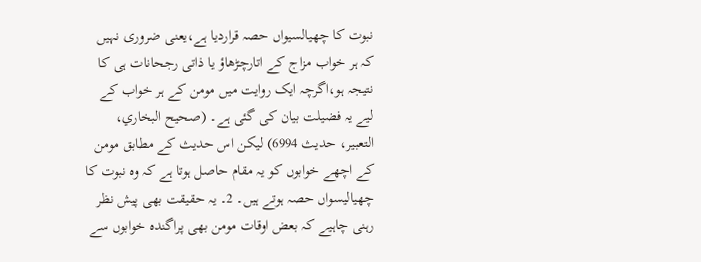نبوت کا چھیالسیواں حصہ قراردیا ہے،یعنی ضروری نہیں کہ ہر خواب مزاج کے اتارچڑھاؤ یا ذاتی رجحانات ہی کا نتیجہ ہو،اگرچہ ایک روایت میں مومن کے ہر خواب کے لیے یہ فضیلت بیان کی گئی ہے۔ (صحیح البخاري، التعبیر، حدیث 6994) لیکن اس حدیث کے مطابق مومن کے اچھے خوابوں کو یہ مقام حاصل ہوتا ہے کہ وہ نبوت کا چھیالیسواں حصہ ہوتے ہیں۔ 2۔ یہ حقیقت بھی پیش نظر رہنی چاہیے کہ بعض اوقات مومن بھی پراگندہ خوابوں سے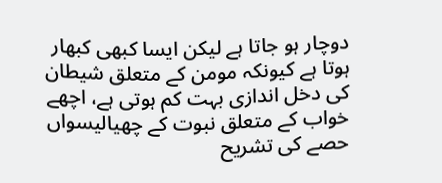دوچار ہو جاتا ہے لیکن ایسا کبھی کبھار ہوتا ہے کیونکہ مومن کے متعلق شیطان کی دخل اندازی بہت کم ہوتی ہے، اچھے خواب کے متعلق نبوت کے چھیالیسواں حصے کی تشریح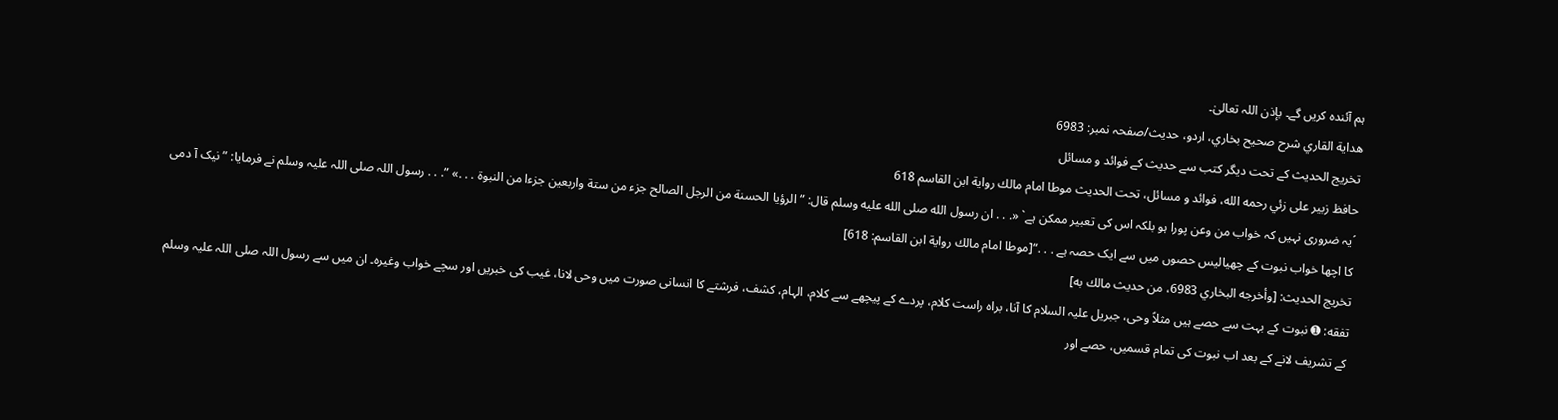ہم آئندہ کریں گے۔ بإذن اللہ تعالیٰ۔
هداية القاري شرح صحيح بخاري، اردو، حدیث/صفحہ نمبر: 6983
تخریج الحدیث کے تحت دیگر کتب سے حدیث کے فوائد و مسائل
حافظ زبير على زئي رحمه الله، فوائد و مسائل، تحت الحديث موطا امام مالك رواية ابن القاسم 618
´یہ ضروری نہیں کہ خواب من وعن پورا ہو بلکہ اس کی تعبیر ممکن ہے` «. . . ان رسول الله صلى الله عليه وسلم قال: ”الرؤيا الحسنة من الرجل الصالح جزء من ستة واربعين جزءا من النبوة . . .» ”. . . رسول اللہ صلی اللہ علیہ وسلم نے فرمایا: ”نیک آ دمی کا اچھا خواب نبوت کے چھیالیس حصوں میں سے ایک حصہ ہے . . .“[موطا امام مالك رواية ابن القاسم: 618]
تخریج الحدیث: [وأخرجه البخاري 6983، من حديث مالك به]
تفقه: ➊ نبوت کے بہت سے حصے ہیں مثلاً وحی، جبریل علیہ السلام کا آنا، براہ راست کلام، پردے کے پیچھے سے کلام، الہام، کشف، فرشتے کا انسانی صورت میں وحی لانا، غیب کی خبریں اور سچے خواب وغیرہ۔ ان میں سے رسول اللہ صلی اللہ علیہ وسلم کے تشریف لانے کے بعد اب نبوت کی تمام قسمیں، حصے اور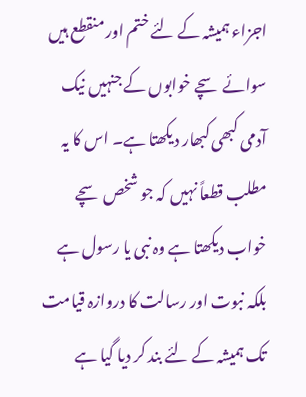اجزاء ہمیشہ کے لئے ختم اور منقطع ہیں سوائے سچے خوابوں کے جنہیں نیک آدمی کبھی کبھار دیکھتا ہے۔ اس کا یہ مطلب قطعاً نہیں کہ جو شخص سچے خواب دیکھتا ہے وہ نبی یا رسول ہے بلکہ نبوت اور رسالت کا دروازہ قیامت تک ہمیشہ کے لئے بند کر دیا گیا ہے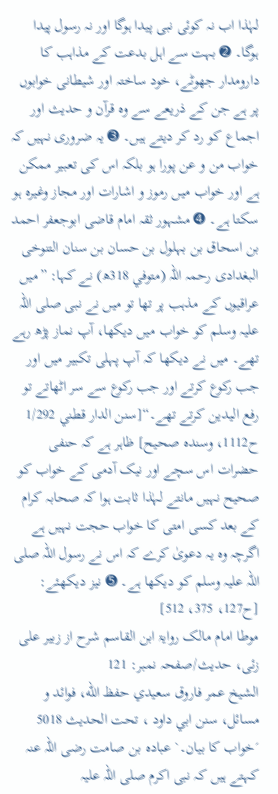لہٰذا اب نہ کوئی نبی پیدا ہوگا اور نہ رسول پیدا ہوگا۔ ➋ بہت سے اہل بدعت کے مذاہب کا دارومدار جھوٹے، خود ساختہ اور شیطانی خوابوں پر ہے جن کے ذریعے سے وہ قرآن و حدیث اور اجماع کو رد کر دیتے ہیں۔ ➌ یہ ضروری نہیں کہ خواب من و عن پورا ہو بلکہ اس کی تعبیر ممکن ہے اور خواب میں رموز و اشارات اور مجاز وغیرہ ہو سکتا ہے۔ ➍ مشہور ثقہ امام قاضی ابوجعفر احمد بن اسحاق بن بہلول بن حسان بن سنان التنوخی البغدادی رحمہ اللہ (متوفي 318ھ) نے کہا: ”میں عراقیوں کے مذہب پر تھا تو میں نے نبی صلی اللہ علیہ وسلم کو خواب میں دیکھا، آپ نماز پڑھ رہے تھے۔ میں نے دیکھا کہ آپ پہلی تکبیر میں اور جب رکوع کرتے اور جب رکوع سے سر اٹھاتے تو رفع الیدین کرتے تھے۔“[سنن الدار قطني 1/292 ح1112، وسنده صحيح] ظاہر ہے کہ حنفی حضرات اس سچے اور نیک آدمی کے خواب کو صحیح نہیں مانتے لہٰذا ثابت ہوا کہ صحابہ کرام کے بعد کسی امتی کا خواب حجت نہیں ہے اگرچہ وہ یہ دعویٰ کرے کہ اس نے رسول اللہ صلی اللہ علیہ وسلم کو دیکھا ہے۔ ➎ نیز دیکھئے: [ح127، 375، 512]
موطا امام مالک روایۃ ابن القاسم شرح از زبیر علی زئی، حدیث/صفحہ نمبر: 121
الشيخ عمر فاروق سعيدي حفظ الله، فوائد و مسائل، سنن ابي داود ، تحت الحديث 5018
´خواب کا بیان۔` عبادہ بن صامت رضی اللہ عنہ کہتے ہیں کہ نبی اکرم صلی اللہ علیہ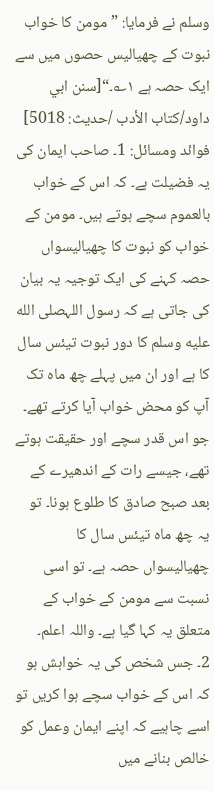وسلم نے فرمایا: ”مومن کا خواب نبوت کے چھیالیس حصوں میں سے ایک حصہ ہے ۱؎۔“[سنن ابي داود/كتاب الأدب /حدیث: 5018]
فوائد ومسائل: 1۔ صاحب ایمان کی یہ فضیلت ہے۔ کہ اس کے خواب بالعموم سچے ہوتے ہیں۔ مومن کے خواب کو نبوت کا چھیالیسواں حصہ کہنے کی ایک توجیہ یہ بیان کی جاتی ہے کہ رسول اللہصلى الله عليه وسلم کا دور نبوت تیئس سال کا ہے اور ان میں پہلے چھ ماہ تک آپ کو محض خواب آیا کرتے تھے۔ جو اس قدر سچے اور حقیقت ہوتے تھے، جیسے رات کے اندھیرے کے بعد صبح صادق کا طلوع ہونا۔ تو یہ چھ ماہ تیئس سال کا چھیالیسواں حصہ ہے۔ تو اسی نسبت سے مومن کے خواب کے متعلق یہ کہا گیا ہے۔ واللہ اعلم۔
2۔ جس شخص کی یہ خواہش ہو کہ اس کے خواب سچے ہوا کریں تو اسے چاہیے کہ اپنے ایمان وعمل کو خالص بنانے میں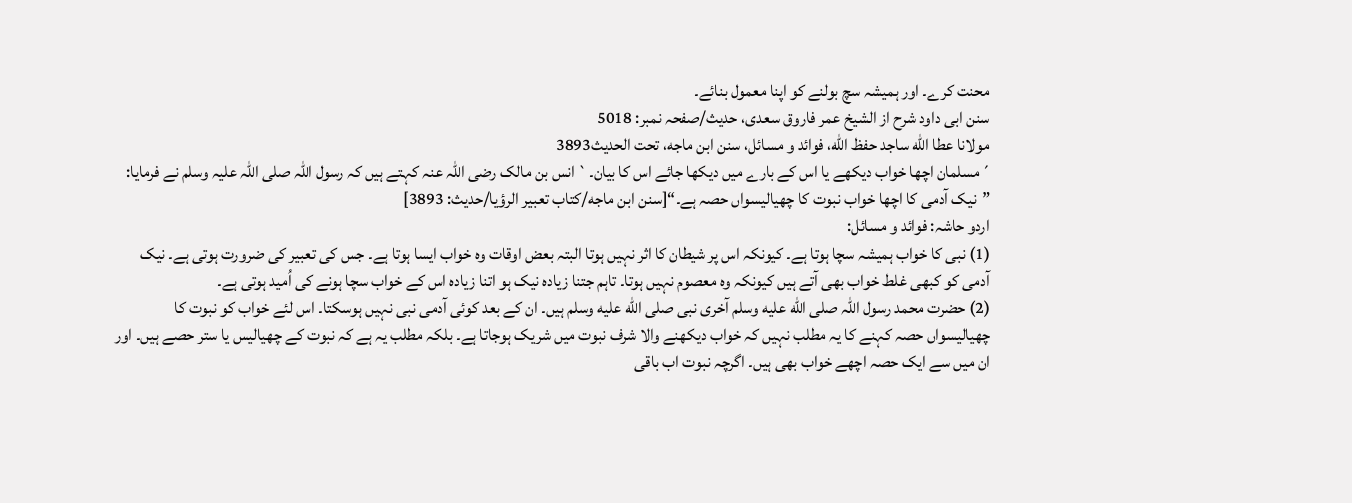محنت کرے۔ اور ہمیشہ سچ بولنے کو اپنا معمول بنائے۔
سنن ابی داود شرح از الشیخ عمر فاروق سعدی، حدیث/صفحہ نمبر: 5018
مولانا عطا الله ساجد حفظ الله، فوائد و مسائل، سنن ابن ماجه، تحت الحديث3893
´مسلمان اچھا خواب دیکھے یا اس کے بارے میں دیکھا جائے اس کا بیان۔` انس بن مالک رضی اللہ عنہ کہتے ہیں کہ رسول اللہ صلی اللہ علیہ وسلم نے فرمایا: ”نیک آدمی کا اچھا خواب نبوت کا چھیالیسواں حصہ ہے۔“[سنن ابن ماجه/كتاب تعبير الرؤيا/حدیث: 3893]
اردو حاشہ: فوائد و مسائل:
(1) نبی کا خواب ہمیشہ سچا ہوتا ہے۔ کیونکہ اس پر شیطان کا اثر نہیں ہوتا البتہ بعض اوقات وہ خواب ایسا ہوتا ہے۔ جس کی تعبیر کی ضرورت ہوتی ہے۔ نیک آدمی کو کبھی غلط خواب بھی آتے ہیں کیونکہ وہ معصوم نہیں ہوتا۔ تاہم جتنا زیادہ نیک ہو اتنا زیادہ اس کے خواب سچا ہونے کی اُمید ہوتی ہے۔
(2) حضرت محمد رسول اللہ صلى الله عليه وسلم آخری نبی صلى الله عليه وسلم ہیں۔ ان کے بعد کوئی آدمی نبی نہیں ہوسکتا۔ اس لئے خواب کو نبوت کا چھیالیسواں حصہ کہنے کا یہ مطلب نہیں کہ خواب دیکھنے والا شرف نبوت میں شریک ہوجاتا ہے۔ بلکہ مطلب یہ ہے کہ نبوت کے چھیالیس یا ستر حصے ہیں۔ اور ان میں سے ایک حصہ اچھے خواب بھی ہیں۔ اگرچہ نبوت اب باقی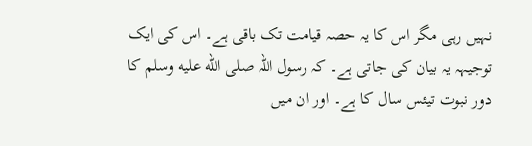نہیں رہی مگر اس کا یہ حصہ قیامت تک باقی ہے۔ اس کی ایک توجیہہ یہ بیان کی جاتی ہے۔ کہ رسول اللہ صلى الله عليه وسلم کا دور نبوت تیئس سال کا ہے۔ اور ان میں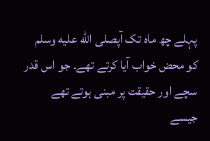پہلے چھ ماہ تک آپصلى الله عليه وسلم کو محض خواب آیا کرتے تھے۔ جو اس قدر سچے اور حقیقت پر مبنی ہوتے تھے جیسے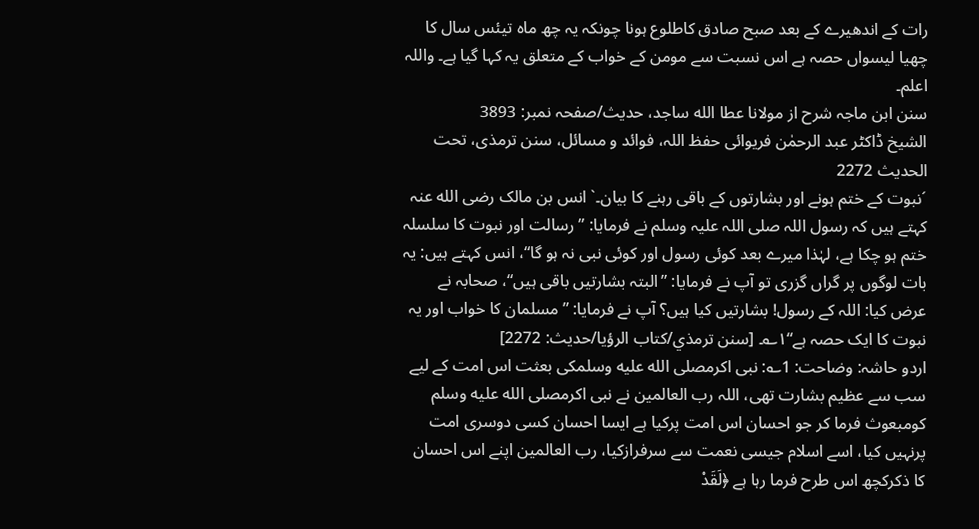رات کے اندھیرے کے بعد صبح صادق کاطلوع ہونا چونکہ یہ چھ ماہ تیئس سال کا چھیا لیسواں حصہ ہے اس نسبت سے مومن کے خواب کے متعلق یہ کہا گیا ہے۔ واللہ اعلم۔
سنن ابن ماجہ شرح از مولانا عطا الله ساجد، حدیث/صفحہ نمبر: 3893
الشیخ ڈاکٹر عبد الرحمٰن فریوائی حفظ اللہ، فوائد و مسائل، سنن ترمذی، تحت الحديث 2272
´نبوت کے ختم ہونے اور بشارتوں کے باقی رہنے کا بیان۔` انس بن مالک رضی الله عنہ کہتے ہیں کہ رسول اللہ صلی اللہ علیہ وسلم نے فرمایا: ”رسالت اور نبوت کا سلسلہ ختم ہو چکا ہے، لہٰذا میرے بعد کوئی رسول اور کوئی نبی نہ ہو گا“، انس کہتے ہیں: یہ بات لوگوں پر گراں گزری تو آپ نے فرمایا: ”البتہ بشارتیں باقی ہیں“، صحابہ نے عرض کیا: اللہ کے رسول! بشارتیں کیا ہیں؟ آپ نے فرمایا: ”مسلمان کا خواب اور یہ نبوت کا ایک حصہ ہے“۱؎۔ [سنن ترمذي/كتاب الرؤيا/حدیث: 2272]
اردو حاشہ: وضاحت: 1؎: نبی اکرمصلى الله عليه وسلمکی بعثت اس امت کے لیے سب سے عظیم بشارت تھی، اللہ رب العالمین نے نبی اکرمصلى الله عليه وسلم کومبعوث فرما کر جو احسان اس امت پرکیا ہے ایسا احسان کسی دوسری امت پرنہیں کیا، اسے اسلام جیسی نعمت سے سرفرازکیا، رب العالمین اپنے اس احسان کا ذکرکچھ اس طرح فرما رہا ہے ﴿لَقَدْ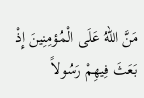مَنَّ اللهُ عَلَى الْمُؤمِنِينَ إِذْ بَعَثَ فِيهِمْ رَسُولاً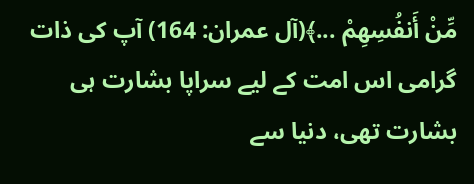مِّنْ أَنفُسِهِمْ ...﴾(آل عمران: 164) آپ کی ذات گرامی اس امت کے لیے سراپا بشارت ہی بشارت تھی، دنیا سے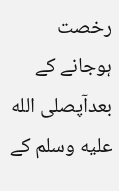رخصت ہوجانے کے بعدآپصلى الله عليه وسلم کے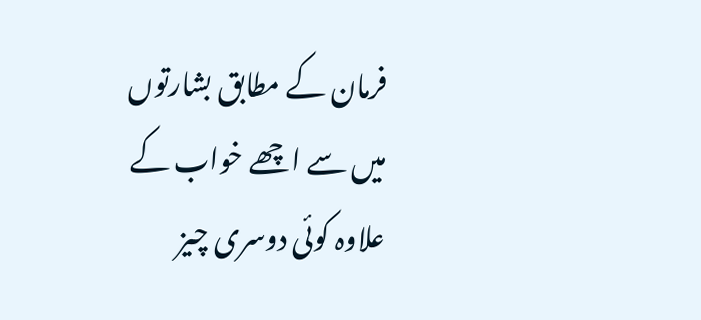فرمان کے مطابق بشارتوں میں سے اچھے خواب کے علاوہ کوئی دوسری چیز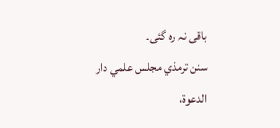باقی نہ رہ گئی۔
سنن ترمذي مجلس علمي دار الدعوة،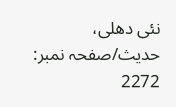نئى دهلى، حدیث/صفحہ نمبر: 2272